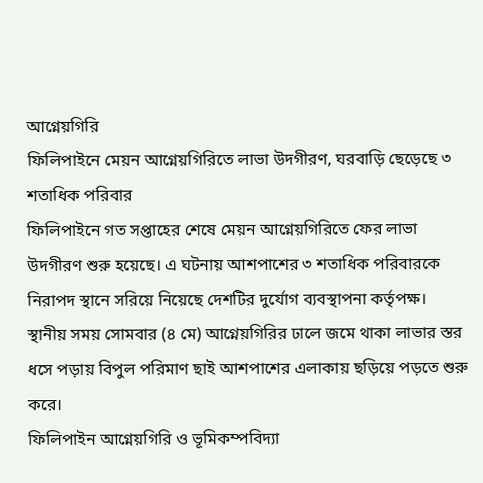আগ্নেয়গিরি
ফিলিপাইনে মেয়ন আগ্নেয়গিরিতে লাভা উদগীরণ, ঘরবাড়ি ছেড়েছে ৩ শতাধিক পরিবার
ফিলিপাইনে গত সপ্তাহের শেষে মেয়ন আগ্নেয়গিরিতে ফের লাভা উদগীরণ শুরু হয়েছে। এ ঘটনায় আশপাশের ৩ শতাধিক পরিবারকে নিরাপদ স্থানে সরিয়ে নিয়েছে দেশটির দুর্যোগ ব্যবস্থাপনা কর্তৃপক্ষ।
স্থানীয় সময় সোমবার (৪ মে) আগ্নেয়গিরির ঢালে জমে থাকা লাভার স্তর ধসে পড়ায় বিপুল পরিমাণ ছাই আশপাশের এলাকায় ছড়িয়ে পড়তে শুরু করে।
ফিলিপাইন আগ্নেয়গিরি ও ভূমিকম্পবিদ্যা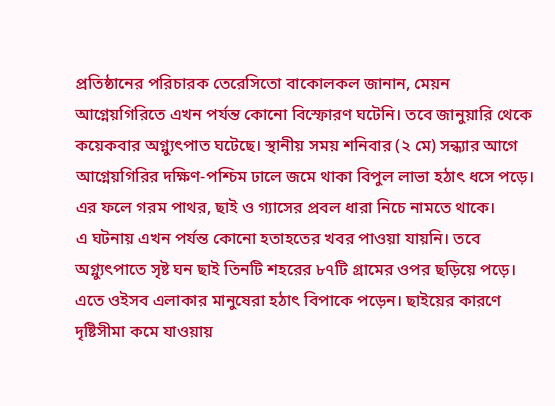প্রতিষ্ঠানের পরিচারক তেরেসিতো বাকোলকল জানান, মেয়ন আগ্নেয়গিরিতে এখন পর্যন্ত কোনো বিস্ফোরণ ঘটেনি। তবে জানুয়ারি থেকে কয়েকবার অগ্ন্যুৎপাত ঘটেছে। স্থানীয় সময় শনিবার (২ মে) সন্ধ্যার আগে আগ্নেয়গিরির দক্ষিণ-পশ্চিম ঢালে জমে থাকা বিপুল লাভা হঠাৎ ধসে পড়ে। এর ফলে গরম পাথর, ছাই ও গ্যাসের প্রবল ধারা নিচে নামতে থাকে।
এ ঘটনায় এখন পর্যন্ত কোনো হতাহতের খবর পাওয়া যায়নি। তবে অগ্ন্যুৎপাতে সৃষ্ট ঘন ছাই তিনটি শহরের ৮৭টি গ্রামের ওপর ছড়িয়ে পড়ে। এতে ওইসব এলাকার মানুষেরা হঠাৎ বিপাকে পড়েন। ছাইয়ের কারণে দৃষ্টিসীমা কমে যাওয়ায়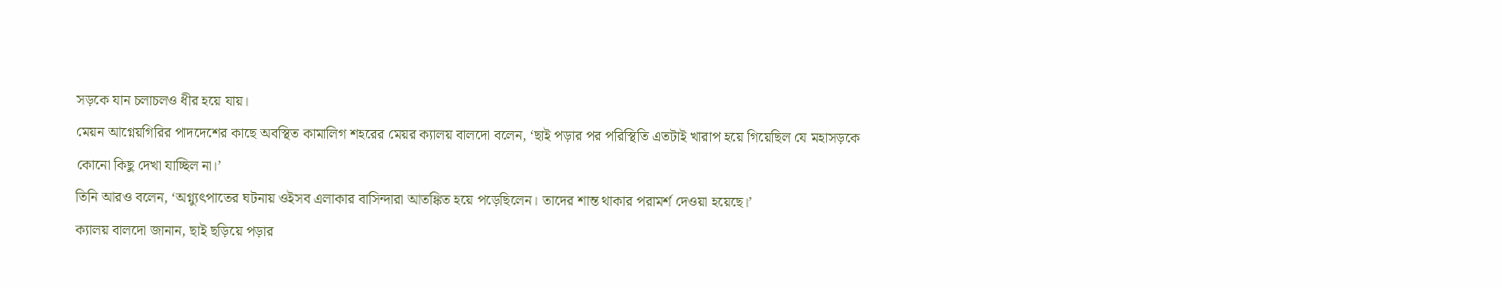সড়কে যান চলাচলও ধীর হয়ে যায়।
মেয়ন আগ্নেয়গিরির পাদদেশের কাছে অবস্থিত কামালিগ শহরের মেয়র ক্যালয় বালদো বলেন, ‘ছাই পড়ার পর পরিস্থিতি এতটাই খারাপ হয়ে গিয়েছিল যে মহাসড়কে কোনো কিছু দেখা যাচ্ছিল না।’
তিনি আরও বলেন, ‘অগ্ন্যুৎপাতের ঘটনায় ওইসব এলাকার বাসিন্দারা আতঙ্কিত হয়ে পড়েছিলেন। তাদের শান্ত থাকার পরামর্শ দেওয়া হয়েছে।’
ক্যালয় বালদো জানান, ছাই ছড়িয়ে পড়ার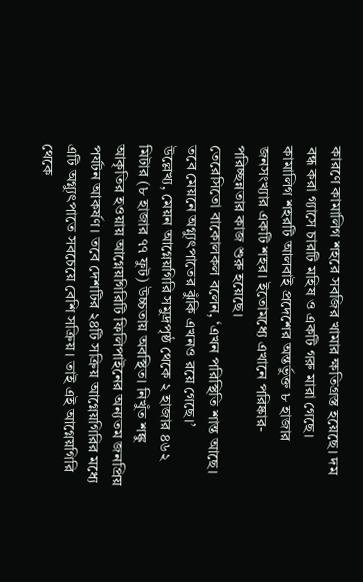কারণে কামালিগ শহরে সবজির খামার ক্ষতিগ্রস্ত হয়েছে। দম বন্ধ করা গ্যাসে চারটি মহিষ ও একটি গরু মারা গেছে।
কামালিগ শহরটি আলবাই প্রদেশের অন্তর্ভুক্ত ৮ হাজার জনসংখ্যার একটি শহর। ইতোমধ্যে এখানে পরিষ্কার-পরিচ্ছন্নতার কাজ শুরু হয়েছে।
তেরেসিতো বাকোলকল বলেন, ‘এখন পরিস্থিতি শান্ত আছে। তবে মেয়নে অগ্ন্যুৎপাতের ঝুঁকি এখনও রয়ে গেছে।’
উল্লেখ্য, মেয়ন আগ্নেয়গিরি সমুদ্রপৃষ্ঠ থেকে ২ হাজার ৪৬২ মিটার (৮ হাজার ৭৭ ফুট) উচ্চতায় অবস্থিত। নিখুঁত শঙ্কু আকৃতির হওয়ায় আগ্নেয়গিরিটি ফিলিপাইনের অন্যতম জনপ্রিয় পর্যটন আকর্ষণ। তবে দেশটির ২৪টি সক্রিয় আগ্নেয়গিরির মধ্যে এটি অগ্ন্যুৎপাতে সবচেয়ে বেশি সক্রিয়। তাই এই আগ্নেয়গিরি থেকে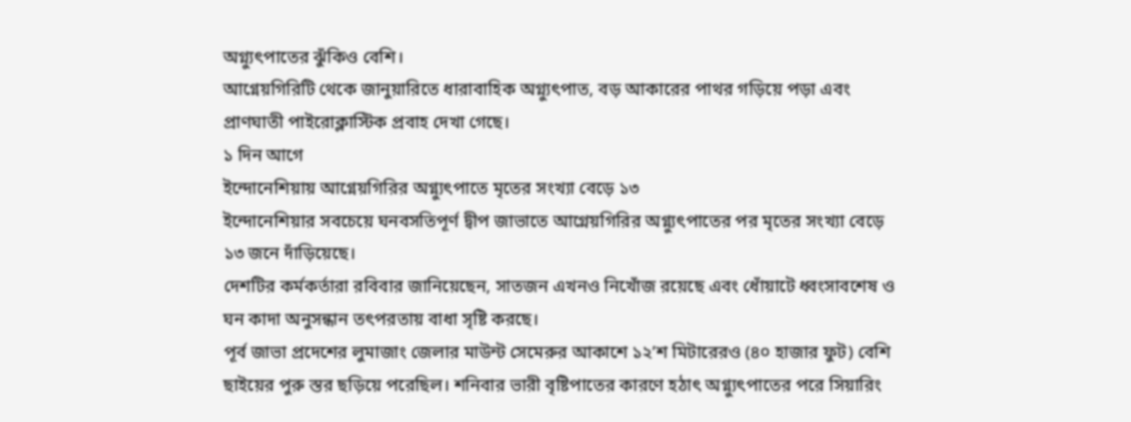অগ্ন্যুৎপাতের ঝুঁকিও বেশি।
আগ্নেয়গিরিটি থেকে জানুয়ারিতে ধারাবাহিক অগ্ন্যুৎপাত, বড় আকারের পাথর গড়িয়ে পড়া এবং প্রাণঘাতী পাইরোক্লাস্টিক প্রবাহ দেখা গেছে।
১ দিন আগে
ইন্দোনেশিয়ায় আগ্নেয়গিরির অগ্ন্যুৎপাতে মৃতের সংখ্যা বেড়ে ১৩
ইন্দোনেশিয়ার সবচেয়ে ঘনবসতিপূর্ণ দ্বীপ জাভাতে আগ্নেয়গিরির অগ্ন্যুৎপাতের পর মৃতের সংখ্যা বেড়ে ১৩ জনে দাঁড়িয়েছে।
দেশটির কর্মকর্তারা রবিবার জানিয়েছেন, সাতজন এখনও নিখোঁজ রয়েছে এবং ধোঁয়াটে ধ্বংসাবশেষ ও ঘন কাদা অনুসন্ধান তৎপরতায় বাধা সৃষ্টি করছে।
পূর্ব জাভা প্রদেশের লুমাজাং জেলার মাউন্ট সেমেরুর আকাশে ১২’শ মিটারেরও (৪০ হাজার ফুট) বেশি ছাইয়ের পুরু স্তর ছড়িয়ে পরেছিল। শনিবার ভারী বৃষ্টিপাতের কারণে হঠাৎ অগ্ন্যুৎপাতের পরে সিয়ারিং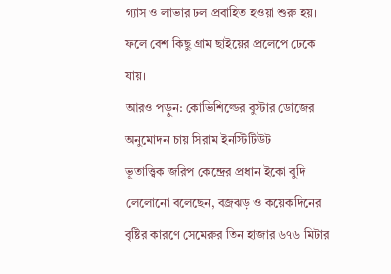গ্যাস ও লাভার ঢল প্রবাহিত হওয়া শুরু হয়। ফলে বেশ কিছু গ্রাম ছাইয়ের প্রলেপে ঢেকে যায়।
আরও পড়ুন: কোভিশিল্ডের বুস্টার ডোজের অনুমোদন চায় সিরাম ইনস্টিটিউট
ভূতাত্ত্বিক জরিপ কেন্দ্রের প্রধান ইকো বুদি লেলোনো বলেছেন, বজ্রঝড় ও কয়েকদিনের বৃষ্টির কারণে সেমেরুর তিন হাজার ৬৭৬ মিটার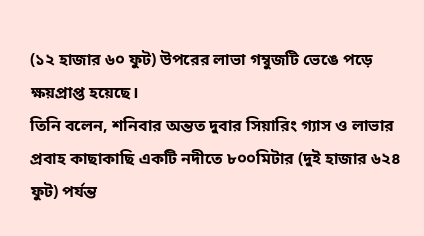(১২ হাজার ৬০ ফুট) উপরের লাভা গম্বুজটি ভেঙে পড়ে ক্ষয়প্রাপ্ত হয়েছে।
তিনি বলেন, শনিবার অন্তত দুবার সিয়ারিং গ্যাস ও লাভার প্রবাহ কাছাকাছি একটি নদীতে ৮০০মিটার (দুই হাজার ৬২৪ ফুট) পর্যন্ত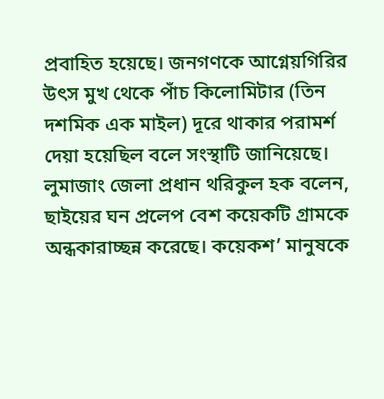প্রবাহিত হয়েছে। জনগণকে আগ্নেয়গিরির উৎস মুখ থেকে পাঁচ কিলোমিটার (তিন দশমিক এক মাইল) দূরে থাকার পরামর্শ দেয়া হয়েছিল বলে সংস্থাটি জানিয়েছে।
লুমাজাং জেলা প্রধান থরিকুল হক বলেন, ছাইয়ের ঘন প্রলেপ বেশ কয়েকটি গ্রামকে অন্ধকারাচ্ছন্ন করেছে। কয়েকশ’ মানুষকে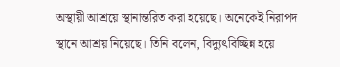অস্থায়ী আশ্রয়ে স্থানান্তরিত করা হয়েছে। অনেকেই নিরাপদ স্থানে আশ্রয় নিয়েছে। তিনি বলেন, বিদ্যুৎবিচ্ছিন্ন হয়ে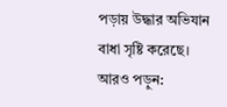পড়ায় উদ্ধার অভিযান বাধা সৃষ্টি করেছে।
আরও পড়ুন: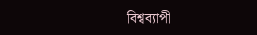বিশ্বব্যাপী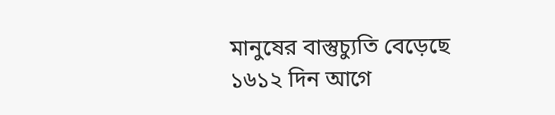মানুষের বাস্তুচ্যুতি বেড়েছে
১৬১২ দিন আগে